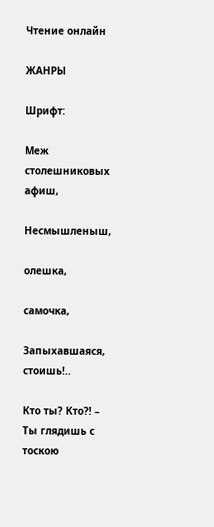Чтение онлайн

ЖАНРЫ

Шрифт:

Меж столешниковых афиш,

Несмышленыш,

олешка,

самочка,

Запыхавшаяся, стоишь!..

Кто ты? Кто?! – Ты глядишь с тоскою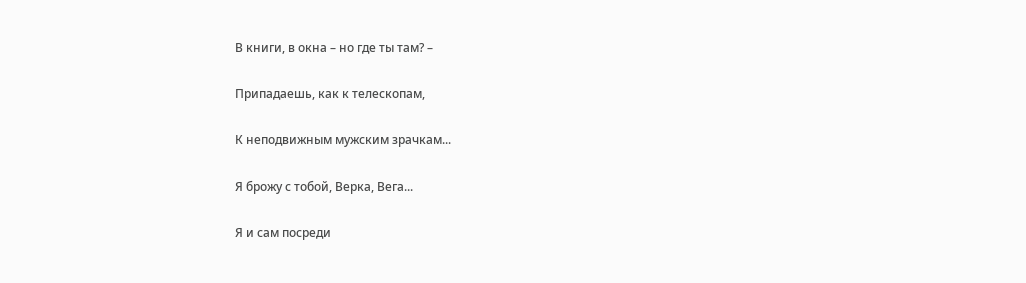В книги, в окна – но где ты там? –

Припадаешь, как к телескопам,

К неподвижным мужским зрачкам...

Я брожу с тобой, Верка, Вега...

Я и сам посреди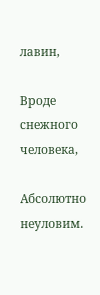лавин,

Вроде снежного человека,

Абсолютно неуловим.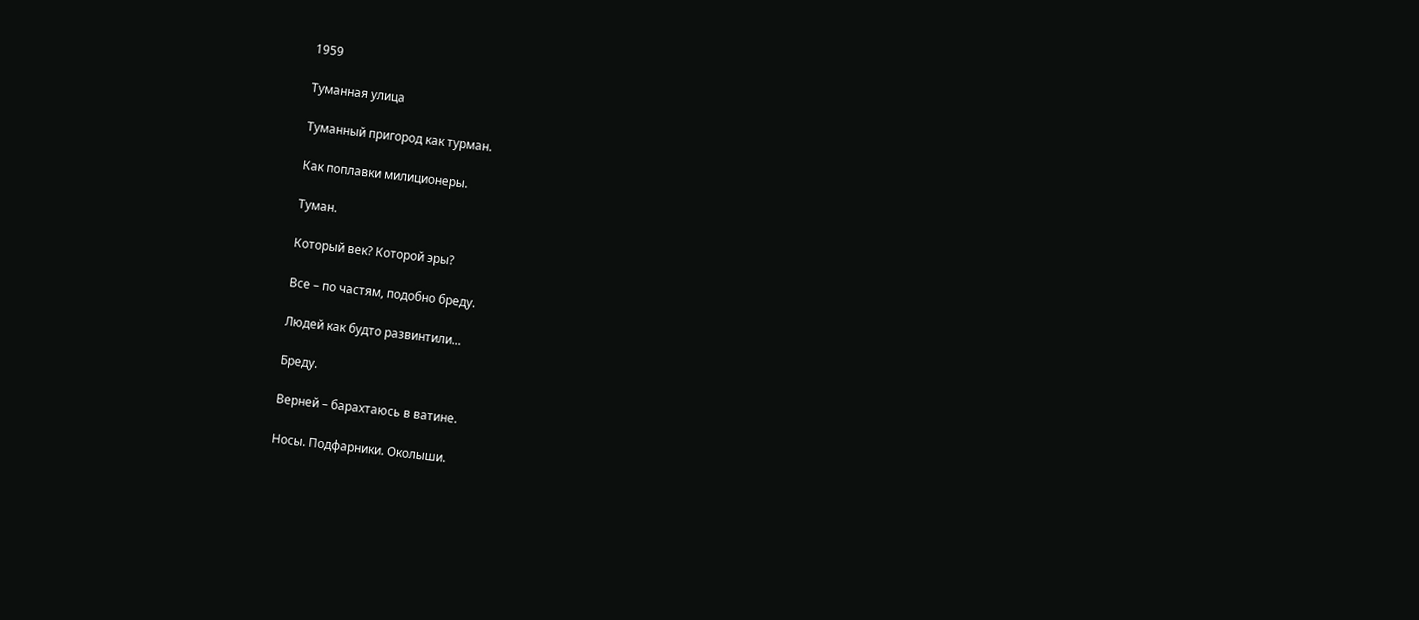1959

Туманная улица

Туманный пригород как турман.

Как поплавки милиционеры.

Туман.

Который век? Которой эры?

Все – по частям, подобно бреду.

Людей как будто развинтили...

Бреду.

Верней – барахтаюсь в ватине.

Носы. Подфарники. Околыши.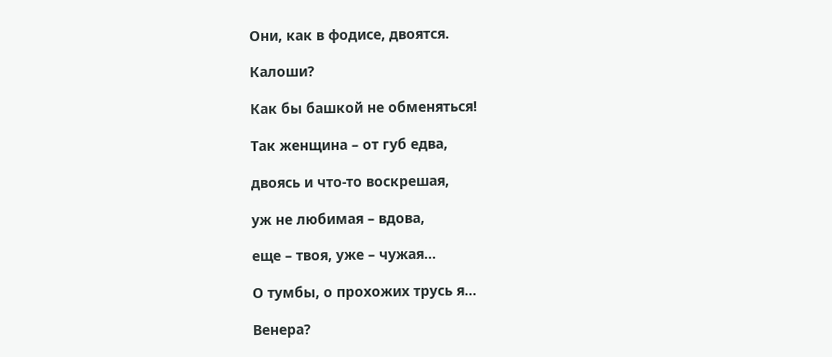Они, как в фодисе, двоятся.

Калоши?

Как бы башкой не обменяться!

Так женщина – от губ едва,

двоясь и что-то воскрешая,

уж не любимая – вдова,

еще – твоя, уже – чужая...

О тумбы, о прохожих трусь я...

Венера?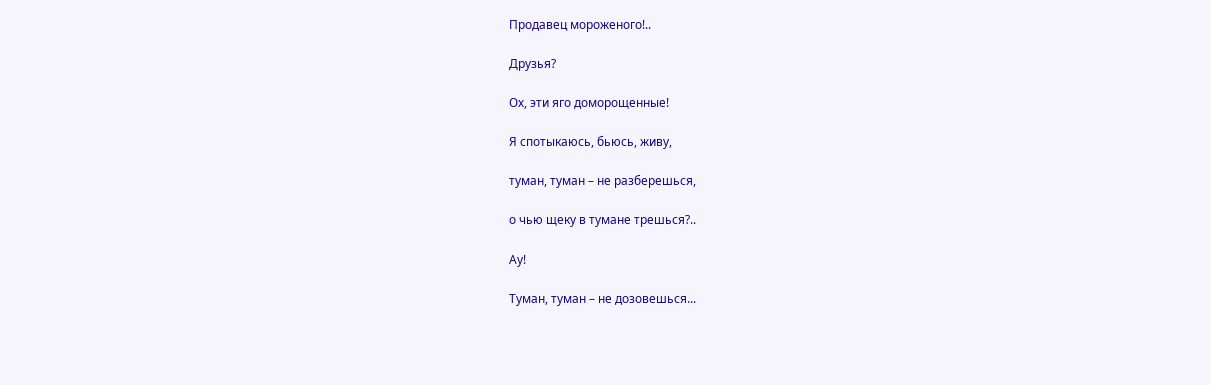Продавец мороженого!..

Друзья?

Ох, эти яго доморощенные!

Я спотыкаюсь, бьюсь, живу,

туман, туман – не разберешься,

о чью щеку в тумане трешься?..

Ау!

Туман, туман – не дозовешься...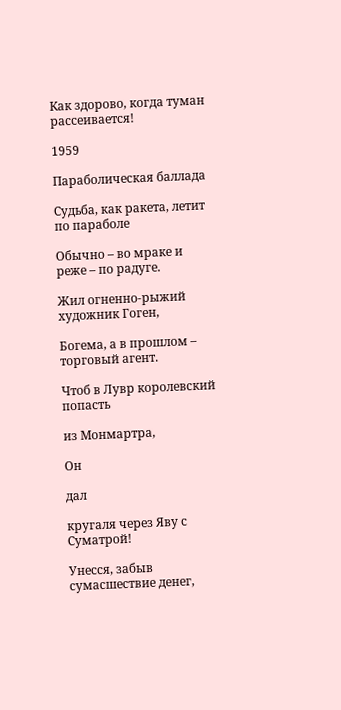Как здорово, когда туман рассеивается!

1959

Параболическая баллада

Судьба, как ракета, летит по параболе

Обычно – во мраке и реже – по радуге.

Жил огненно-рыжий художник Гоген,

Богема, а в прошлом – торговый агент.

Чтоб в Лувр королевский попасть

из Монмартра,

Он

дал

кругаля через Яву с Суматрой!

Унесся, забыв сумасшествие денег,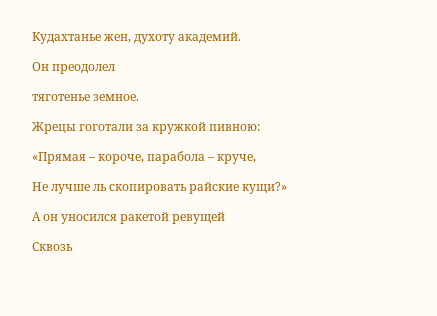Кудахтанье жен, духоту академий.

Он преодолел

тяготенье земное.

Жрецы гоготали за кружкой пивною:

«Прямая – короче, парабола – круче,

Не лучше ль скопировать райские кущи?»

А он уносился ракетой ревущей

Сквозь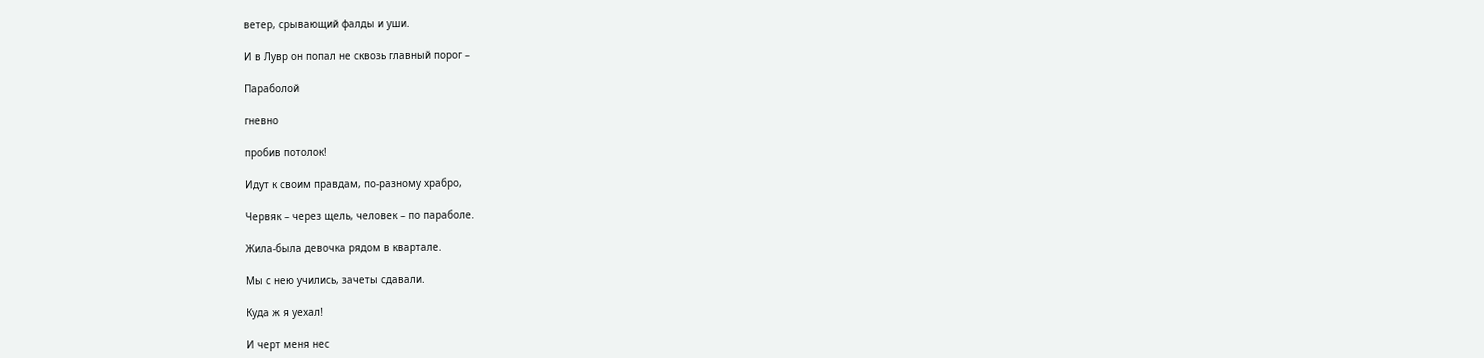ветер, срывающий фалды и уши.

И в Лувр он попал не сквозь главный порог –

Параболой

гневно

пробив потолок!

Идут к своим правдам, по-разному храбро,

Червяк – через щель, человек – по параболе.

Жила-была девочка рядом в квартале.

Мы с нею учились, зачеты сдавали.

Куда ж я уехал!

И черт меня нес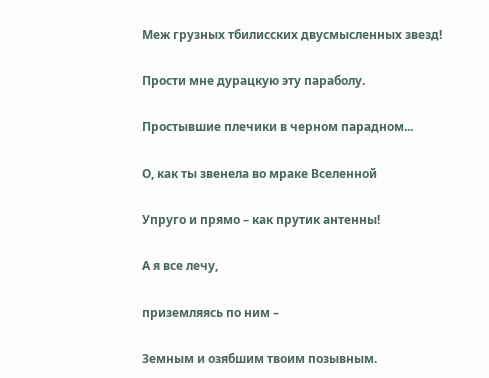Меж грузных тбилисских двусмысленных звезд!

Прости мне дурацкую эту параболу.

Простывшие плечики в черном парадном...

О, как ты звенела во мраке Вселенной

Упруго и прямо – как прутик антенны!

А я все лечу,

приземляясь по ним –

Земным и озябшим твоим позывным.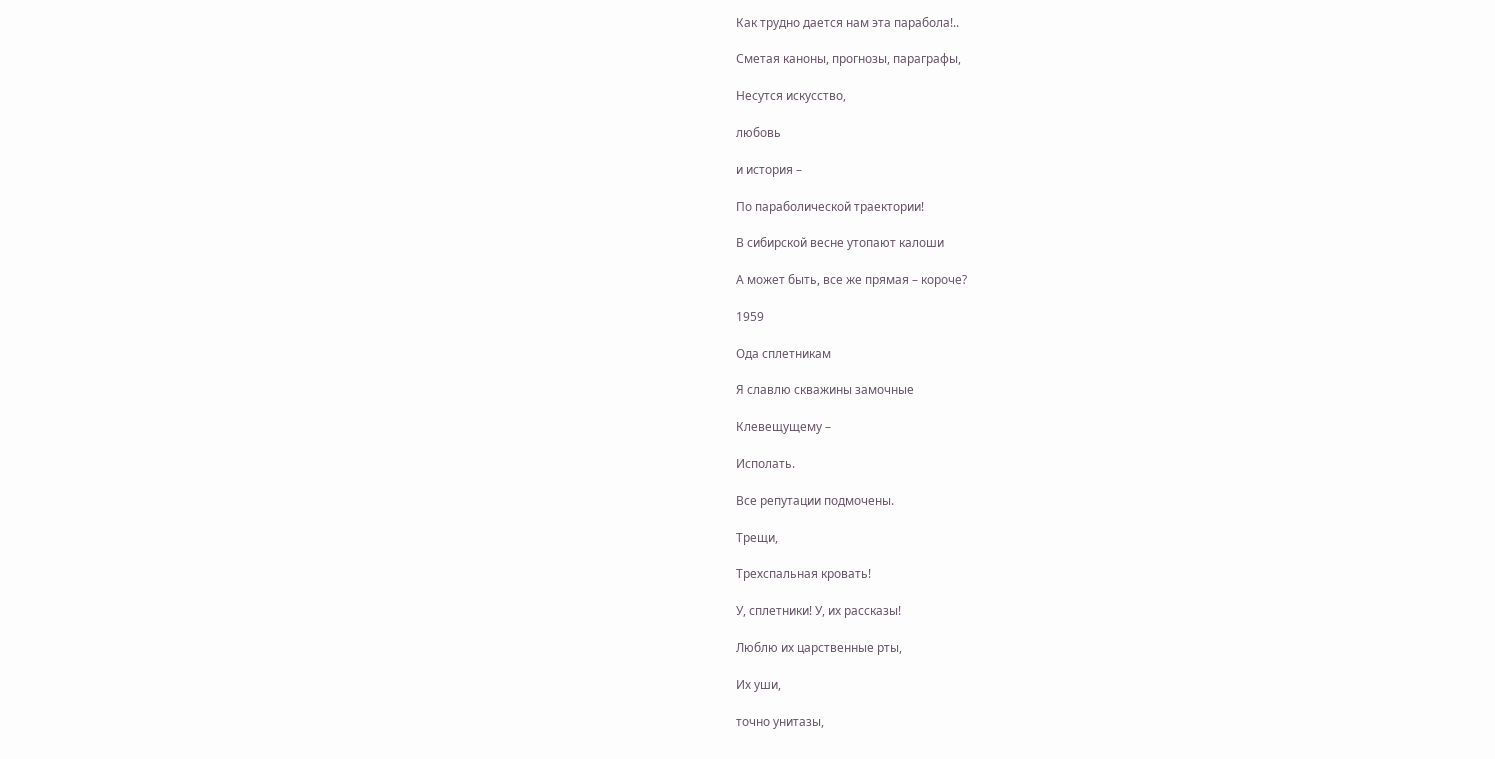Как трудно дается нам эта парабола!..

Сметая каноны, прогнозы, параграфы,

Несутся искусство,

любовь

и история –

По параболической траектории!

В сибирской весне утопают калоши

А может быть, все же прямая – короче?

1959

Ода сплетникам

Я славлю скважины замочные

Клевещущему –

Исполать.

Все репутации подмочены.

Трещи,

Трехспальная кровать!

У, сплетники! У, их рассказы!

Люблю их царственные рты,

Их уши,

точно унитазы,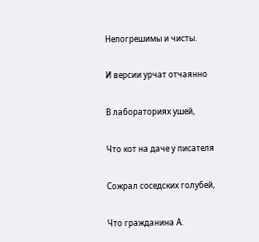Непогрешимы и чисты.

И версии урчат отчаянно

В лабораториях ушей,

Что кот на даче у писателя

Сожрал соседских голубей,

Что гражданина А.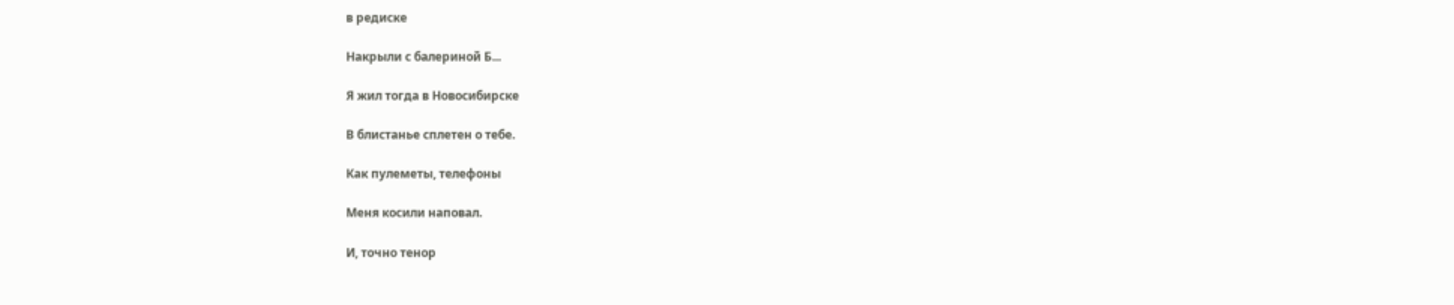в редиске

Накрыли с балериной Б...

Я жил тогда в Новосибирске

В блистанье сплетен о тебе.

Как пулеметы, телефоны

Меня косили наповал.

И, точно тенор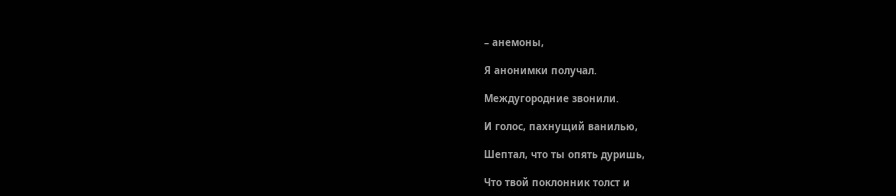– анемоны,

Я анонимки получал.

Междугородние звонили.

И голос, пахнущий ванилью,

Шептал, что ты опять дуришь,

Что твой поклонник толст и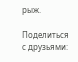рыж.

Поделиться с друзьями: